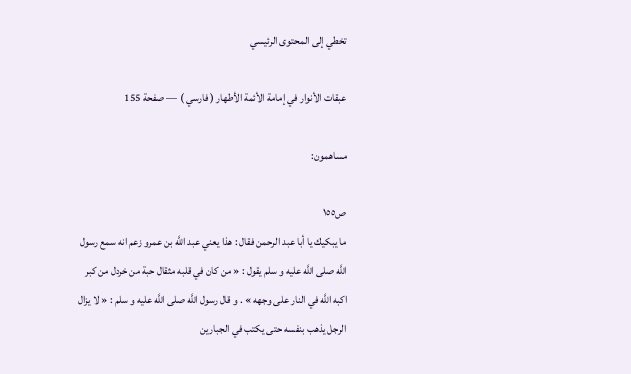تخطي إلى المحتوى الرئيسي

عبقات الأنوار في إمامة الأئمة الأطهار ( فارسي ) — صفحة 155

مساهمون:

ص١٥٥
ما يبكيك يا أبا عبد الرحمن فقال : هذا يعني عبد اللَّه بن عمرو زعم انه سمع رسول اللَّه صلى اللَّه عليه و سلم يقول : « من كان في قلبه مثقال حبة من خردل من كبر اكبه اللَّه في النار على وجهه » . و قال رسول اللَّه صلى اللَّه عليه و سلم : « لا يزال الرجل يذهب بنفسه حتى يكتب في الجبارين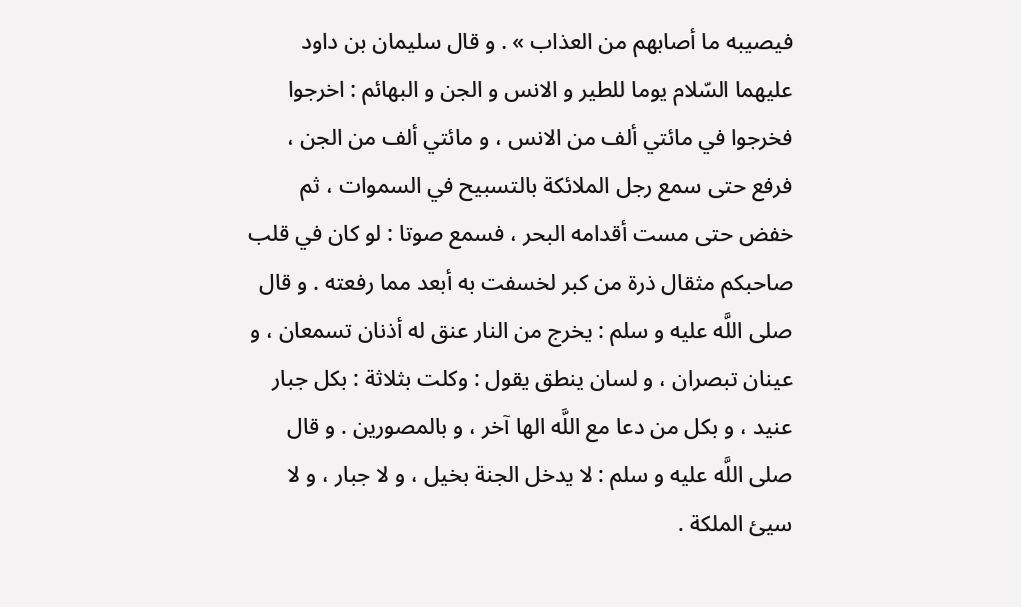فيصيبه ما أصابهم من العذاب » . و قال سليمان بن داود عليهما السّلام يوما للطير و الانس و الجن و البهائم : اخرجوا فخرجوا في مائتي ألف من الانس ، و مائتي ألف من الجن ، فرفع حتى سمع رجل الملائكة بالتسبيح في السموات ، ثم خفض حتى مست أقدامه البحر ، فسمع صوتا : لو كان في قلب صاحبكم مثقال ذرة من كبر لخسفت به أبعد مما رفعته . و قال صلى اللَّه عليه و سلم : يخرج من النار عنق له أذنان تسمعان ، و عينان تبصران ، و لسان ينطق يقول : وكلت بثلاثة : بكل جبار عنيد ، و بكل من دعا مع اللَّه الها آخر ، و بالمصورين . و قال صلى اللَّه عليه و سلم : لا يدخل الجنة بخيل ، و لا جبار ، و لا سيئ الملكة .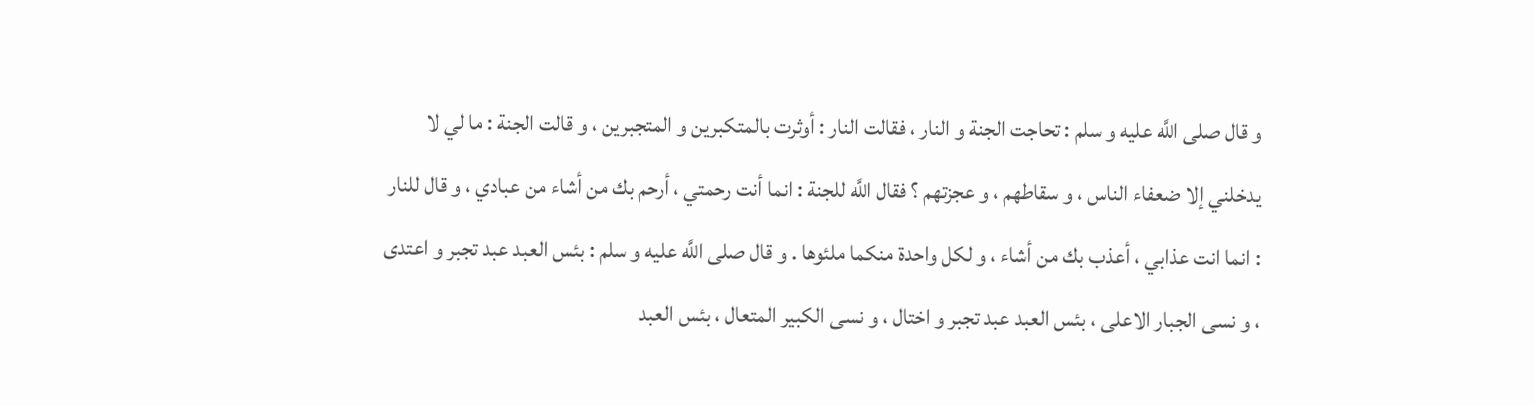و قال صلى اللَّه عليه و سلم : تحاجت الجنة و النار ، فقالت النار : أوثرت بالمتكبرين و المتجبرين ، و قالت الجنة : ما لي لا يدخلني إلا ضعفاء الناس ، و سقاطهم ، و عجزتهم ؟ فقال اللَّه للجنة : انما أنت رحمتي ، أرحم بك من أشاء من عبادي ، و قال للنار : انما انت عذابي ، أعذب بك من أشاء ، و لكل واحدة منكما ملئوها . و قال صلى اللَّه عليه و سلم : بئس العبد عبد تجبر و اعتدى ، و نسى الجبار الاعلى ، بئس العبد عبد تجبر و اختال ، و نسى الكبير المتعال ، بئس العبد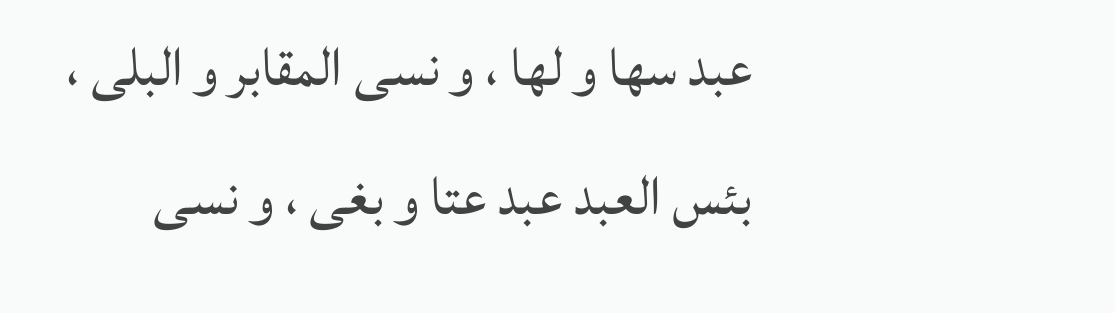عبد سها و لها ، و نسى المقابر و البلى ، بئس العبد عبد عتا و بغى ، و نسى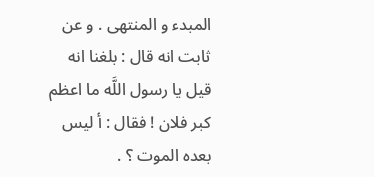المبدء و المنتهى . و عن ثابت انه قال : بلغنا انه قيل يا رسول اللَّه ما اعظم كبر فلان ! فقال : أ ليس بعده الموت ؟ .